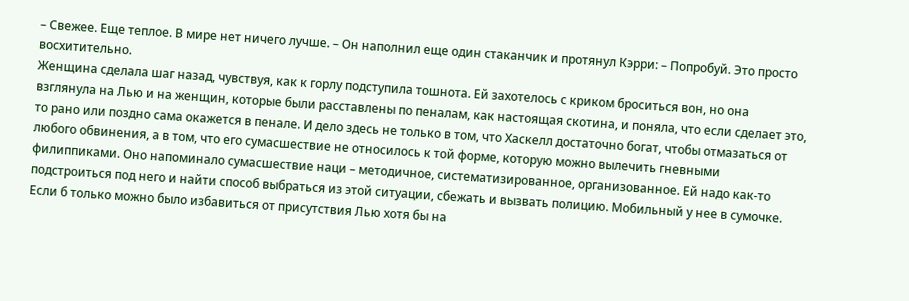– Свежее. Еще теплое. В мире нет ничего лучше. – Он наполнил еще один стаканчик и протянул Кэрри: – Попробуй. Это просто восхитительно.
Женщина сделала шаг назад, чувствуя, как к горлу подступила тошнота. Ей захотелось с криком броситься вон, но она взглянула на Лью и на женщин, которые были расставлены по пеналам, как настоящая скотина, и поняла, что если сделает это, то рано или поздно сама окажется в пенале. И дело здесь не только в том, что Хаскелл достаточно богат, чтобы отмазаться от любого обвинения, а в том, что его сумасшествие не относилось к той форме, которую можно вылечить гневными филиппиками. Оно напоминало сумасшествие наци – методичное, систематизированное, организованное. Ей надо как-то подстроиться под него и найти способ выбраться из этой ситуации, сбежать и вызвать полицию. Мобильный у нее в сумочке. Если б только можно было избавиться от присутствия Лью хотя бы на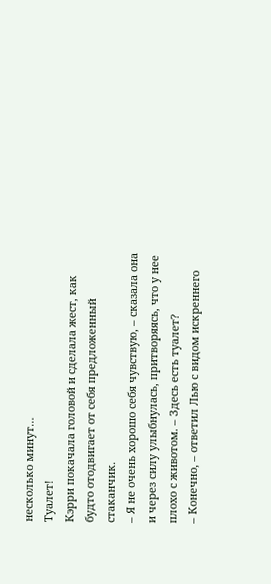несколько минут…
Туалет!
Кэрри покачала головой и сделала жест, как будто отодвигает от себя предложенный стаканчик.
– Я не очень хорошо себя чувствую, – сказала она и через силу улыбнулась, притворяясь, что у нее плохо с животом. – Здесь есть туалет?
– Конечно, – ответил Лью с видом искреннего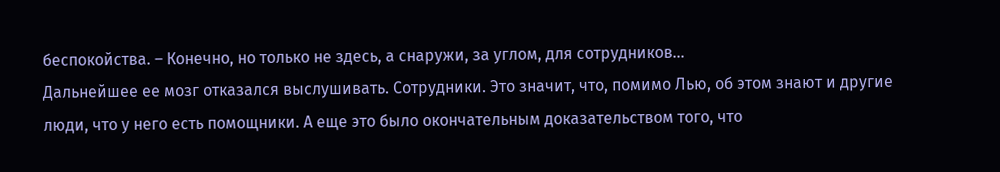беспокойства. – Конечно, но только не здесь, а снаружи, за углом, для сотрудников…
Дальнейшее ее мозг отказался выслушивать. Сотрудники. Это значит, что, помимо Лью, об этом знают и другие люди, что у него есть помощники. А еще это было окончательным доказательством того, что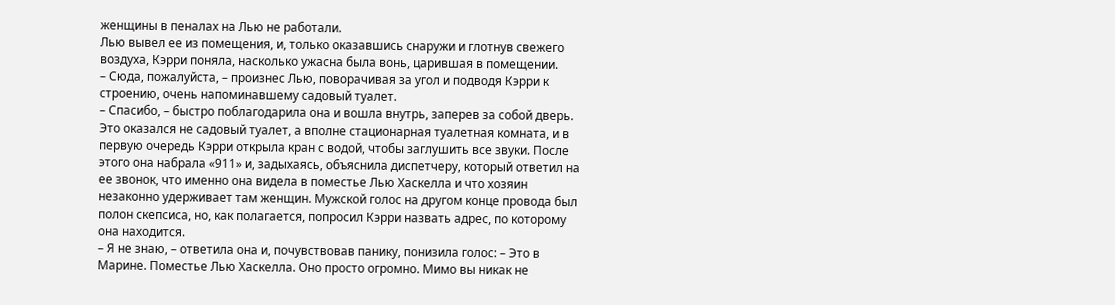женщины в пеналах на Лью не работали.
Лью вывел ее из помещения, и, только оказавшись снаружи и глотнув свежего воздуха, Кэрри поняла, насколько ужасна была вонь, царившая в помещении.
– Сюда, пожалуйста, – произнес Лью, поворачивая за угол и подводя Кэрри к строению, очень напоминавшему садовый туалет.
– Спасибо, – быстро поблагодарила она и вошла внутрь, заперев за собой дверь. Это оказался не садовый туалет, а вполне стационарная туалетная комната, и в первую очередь Кэрри открыла кран с водой, чтобы заглушить все звуки. После этого она набрала «911» и, задыхаясь, объяснила диспетчеру, который ответил на ее звонок, что именно она видела в поместье Лью Хаскелла и что хозяин незаконно удерживает там женщин. Мужской голос на другом конце провода был полон скепсиса, но, как полагается, попросил Кэрри назвать адрес, по которому она находится.
– Я не знаю, – ответила она и, почувствовав панику, понизила голос: – Это в Марине. Поместье Лью Хаскелла. Оно просто огромно. Мимо вы никак не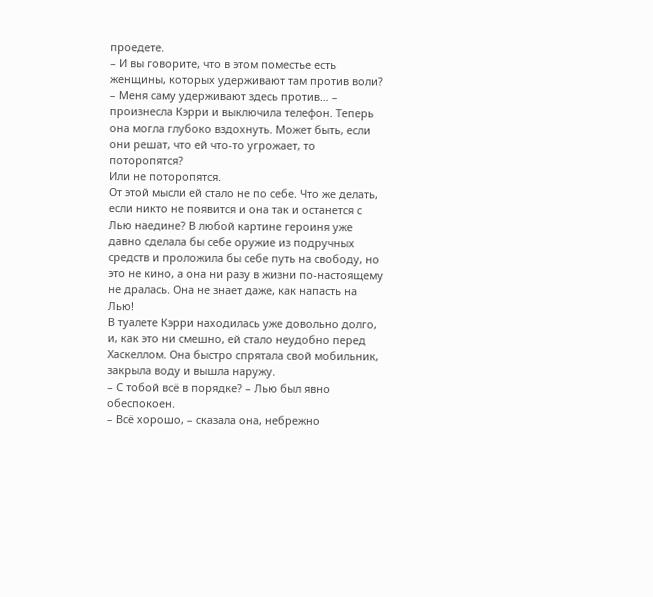проедете.
– И вы говорите, что в этом поместье есть женщины, которых удерживают там против воли?
– Меня саму удерживают здесь против… – произнесла Кэрри и выключила телефон. Теперь она могла глубоко вздохнуть. Может быть, если они решат, что ей что-то угрожает, то поторопятся?
Или не поторопятся.
От этой мысли ей стало не по себе. Что же делать, если никто не появится и она так и останется с Лью наедине? В любой картине героиня уже давно сделала бы себе оружие из подручных средств и проложила бы себе путь на свободу, но это не кино, а она ни разу в жизни по-настоящему не дралась. Она не знает даже, как напасть на Лью!
В туалете Кэрри находилась уже довольно долго, и, как это ни смешно, ей стало неудобно перед Хаскеллом. Она быстро спрятала свой мобильник, закрыла воду и вышла наружу.
– С тобой всё в порядке? – Лью был явно обеспокоен.
– Всё хорошо, – сказала она, небрежно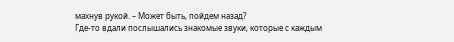махнув рукой. – Может быть, пойдем назад?
Где-то вдали послышались знакомые звуки, которые с каждым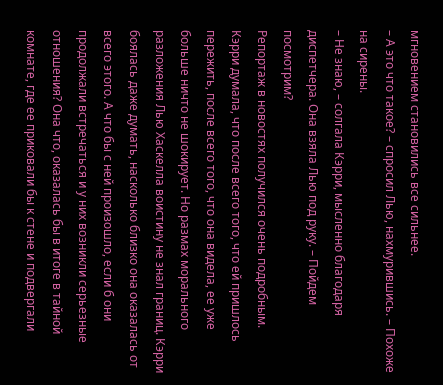мгновением становились все сильнее.
– А это что такое? – спросил Лью, нахмурившись. – Похоже на сирены.
– Не знаю, – солгала Кэрри, мысленно благодаря диспетчера. Она взяла Лью под руку. – Пойдем посмотрим?
Репортаж в новостях получился очень подробным.
Кэрри думала, что после всего того, что ей пришлось пережить, после всего того, что она видела, ее уже больше ничто не шокирует. Но размах морального разложения Лью Хаскелла воистину не знал границ. Кэрри боялась даже думать, насколько близко она оказалась от всего этого. А что бы с ней произошло, если б они продолжали встречаться и у них возникли серьезные отношения? Она что, оказалась бы в итоге в тайной комнате, где ее приковали бы к стене и подвергали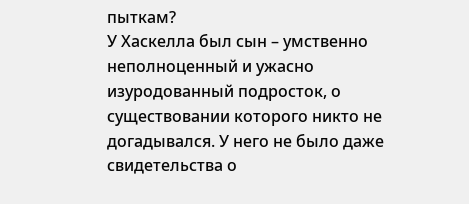пыткам?
У Хаскелла был сын – умственно неполноценный и ужасно изуродованный подросток, о существовании которого никто не догадывался. У него не было даже свидетельства о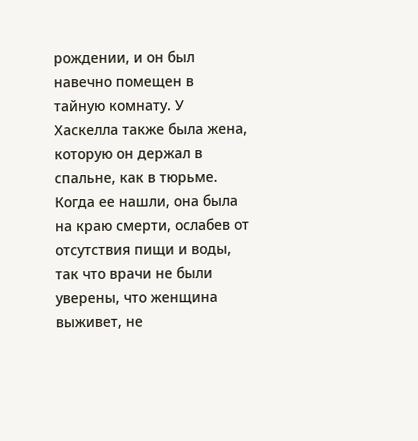рождении, и он был навечно помещен в тайную комнату. У Хаскелла также была жена, которую он держал в спальне, как в тюрьме. Когда ее нашли, она была на краю смерти, ослабев от отсутствия пищи и воды, так что врачи не были уверены, что женщина выживет, не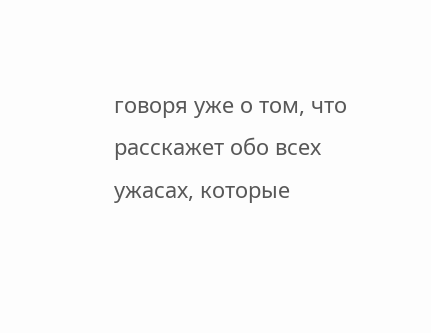говоря уже о том, что расскажет обо всех ужасах, которые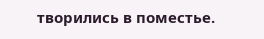творились в поместье.